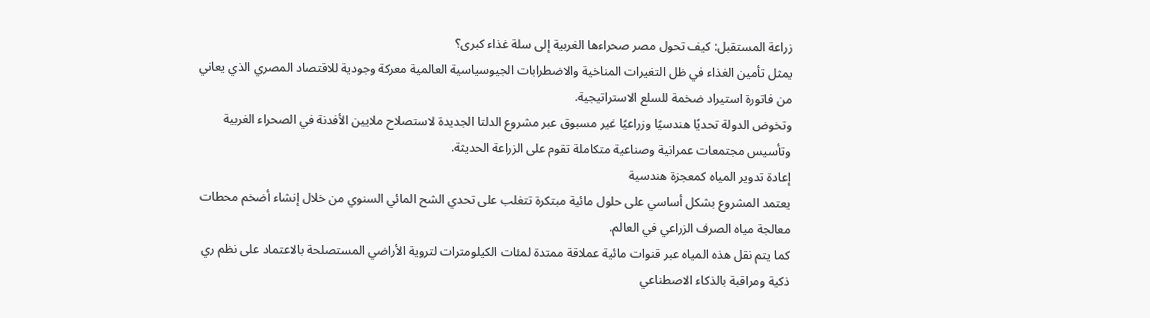زراعة المستقبل: كيف تحول مصر صحراءها الغربية إلى سلة غذاء كبرى؟
يمثل تأمين الغذاء في ظل التغيرات المناخية والاضطرابات الجيوسياسية العالمية معركة وجودية للاقتصاد المصري الذي يعاني من فاتورة استيراد ضخمة للسلع الاستراتيجية.
وتخوض الدولة تحديًا هندسيًا وزراعيًا غير مسبوق عبر مشروع الدلتا الجديدة لاستصلاح ملايين الأفدنة في الصحراء الغربية وتأسيس مجتمعات عمرانية وصناعية متكاملة تقوم على الزراعة الحديثة.
إعادة تدوير المياه كمعجزة هندسية
يعتمد المشروع بشكل أساسي على حلول مائية مبتكرة تتغلب على تحدي الشح المائي السنوي من خلال إنشاء أضخم محطات معالجة مياه الصرف الزراعي في العالم.
كما يتم نقل هذه المياه عبر قنوات مائية عملاقة ممتدة لمئات الكيلومترات لتروية الأراضي المستصلحة بالاعتماد على نظم ري ذكية ومراقبة بالذكاء الاصطناعي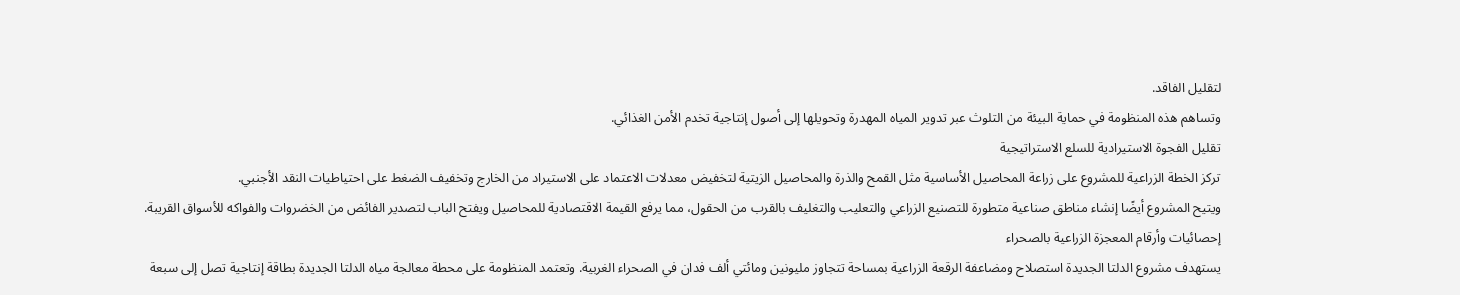لتقليل الفاقد.
وتساهم هذه المنظومة في حماية البيئة من التلوث عبر تدوير المياه المهدرة وتحويلها إلى أصول إنتاجية تخدم الأمن الغذائي.
تقليل الفجوة الاستيرادية للسلع الاستراتيجية
تركز الخطة الزراعية للمشروع على زراعة المحاصيل الأساسية مثل القمح والذرة والمحاصيل الزيتية لتخفيض معدلات الاعتماد على الاستيراد من الخارج وتخفيف الضغط على احتياطيات النقد الأجنبي.
ويتيح المشروع أيضًا إنشاء مناطق صناعية متطورة للتصنيع الزراعي والتعليب والتغليف بالقرب من الحقول، مما يرفع القيمة الاقتصادية للمحاصيل ويفتح الباب لتصدير الفائض من الخضروات والفواكه للأسواق القريبة.
إحصائيات وأرقام المعجزة الزراعية بالصحراء
يستهدف مشروع الدلتا الجديدة استصلاح ومضاعفة الرقعة الزراعية بمساحة تتجاوز مليونين ومائتي ألف فدان في الصحراء الغربية. وتعتمد المنظومة على محطة معالجة مياه الدلتا الجديدة بطاقة إنتاجية تصل إلى سبعة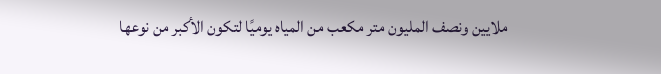ملايين ونصف المليون متر مكعب من المياه يوميًا لتكون الأكبر من نوعها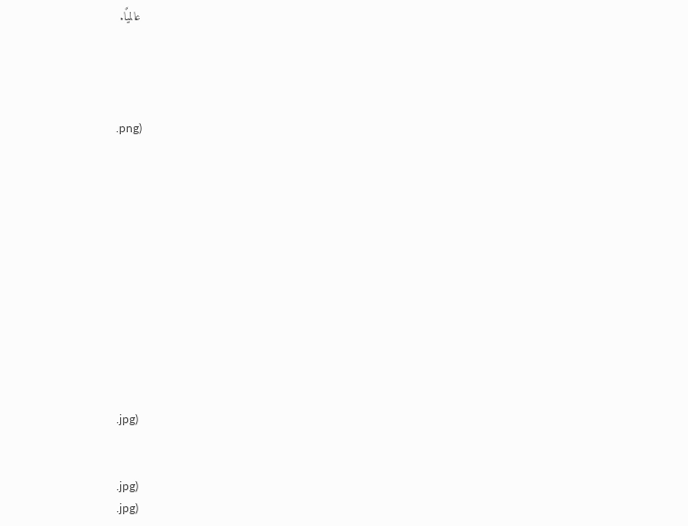عالميًا.




.png)












.jpg)


.jpg)
.jpg)